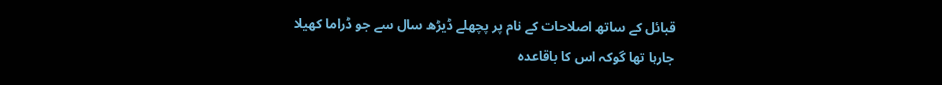قبائل کے ساتھ اصلاحات کے نام پر پچھلے ڈیڑھ سال سے جو ڈراما کھیلا جارہا تھا گوکہ اس کا باقاعدہ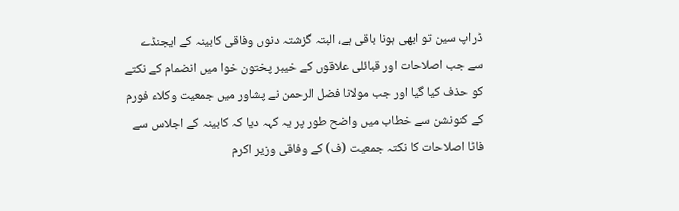ڈراپ سین تو ابھی ہونا باقی ہے، البتہ گزشتہ دنوں وفاقی کابینہ کے ایجنڈے سے جب اصلاحات اور قبائلی علاقوں کے خیبر پختون خوا میں انضمام کے نکتے کو حذف کیا گیا اور جب مولانا فضل الرحمن نے پشاور میں جمعیت وکلاء فورم کے کنونشن سے خطاب میں واضح طور پر یہ کہہ دیا کہ کابینہ کے اجلاس سے فاٹا اصلاحات کا نکتہ جمعیت (ف) کے وفاقی وزیر اکرم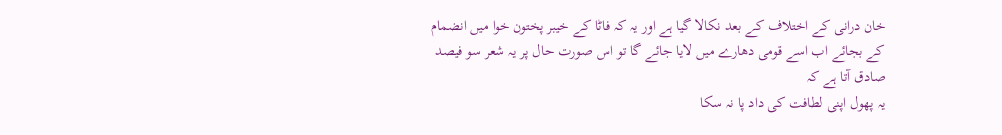خان درانی کے اختلاف کے بعد نکالا گیا ہے اور یہ کہ فاٹا کے خیبر پختون خوا میں انضمام کے بجائے اب اسے قومی دھارے میں لایا جائے گا تو اس صورت حال پر یہ شعر سو فیصد صادق آتا ہے کہ
یہ پھول اپنی لطافت کی داد پا نہ سکا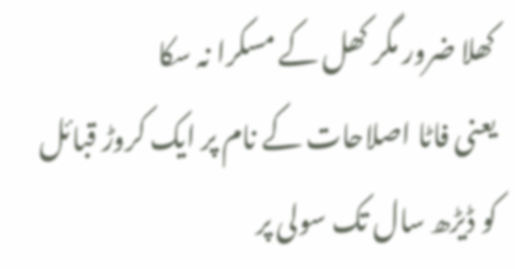کھلا ضرور مگر کھل کے مسکرا نہ سکا
یعنی فاٹا اصلاحات کے نام پر ایک کروڑ قبائل کو ڈیڑھ سال تک سولی پر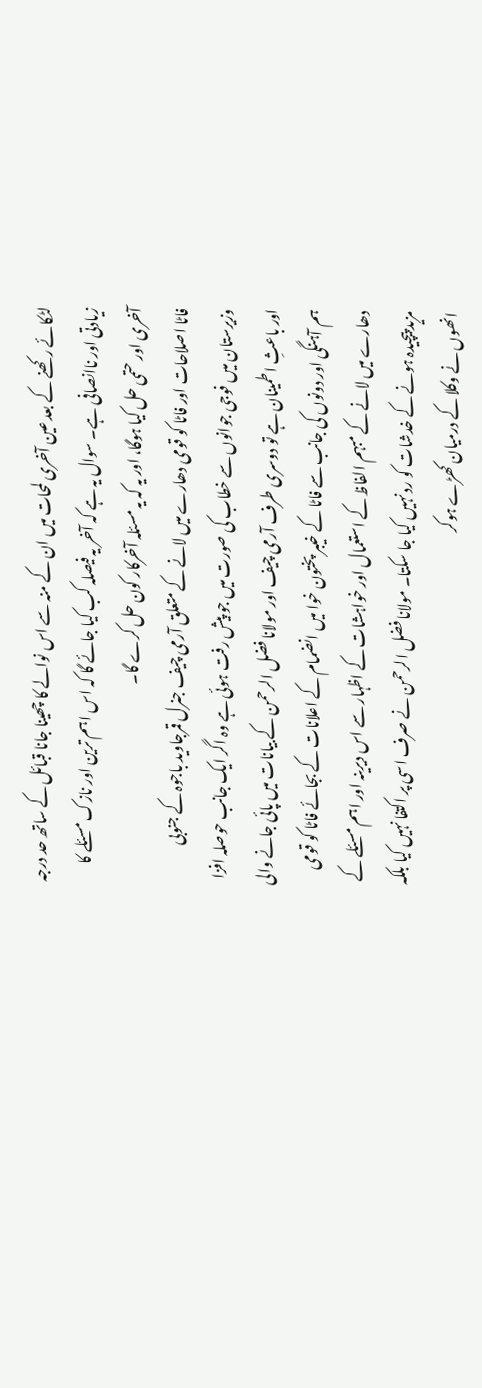لٹکائے رکھنے کے بعد عین آخری لمحات میں ان کے منہ سے اس نوالے کا چھینا جانا قبائل کے ساتھ حد درجہ زیادتی اور ناانصافی ہے۔ سوال یہ ہے کہ آخر یہ فیصلہ کب کیا جائے گا کہ اس اہم ترین اور نازک مسئلے کا آخری اور حتمی حل کیا ہوگا، اور یہ کہ یہ مسئلہ آخرکار کون حل کرے گا۔
فاٹا اصلاحات اور فاٹا کو قومی دھارے میں لانے کے متعلق آرمی چیف جنرل قمرجاوید باجوہ کے جنوبی وزیرستان میں فوجی جوانوں سے خطاب کی صورت میں جو پیش رفت ہوئی ہے وہ اگر ایک جانب حوصلہ افزا اور باعثِ اطمینان ہے تو دوسری طرف آرمی چیف اور مولانا فضل الرحمن کے بیانات میں پائی جانے والی ہم آہنگی اور دونوں کی جانب سے فاٹا کے خیبر پختون خوا میں انضمام کے اعلانات کے بجائے فاٹا کو قومی دھارے میں لانے کے مبہم الفاظ کے استعمال اور خواہشات کے اظہار سے اس دیرینہ اور اہم مسئلے کے مزید پیچیدہ ہونے کے خدشات کو رد نہیں کیا جا سکتا۔ مولانا فضل الرحمن نے صرف اسی پر اکتفا نہیں کیا بلکہ انھوں نے وکلا کے درمیان کھڑے ہوکر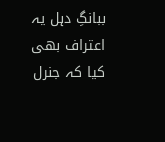ببانگِ دہل یہ اعتراف بھی کیا کہ جنرل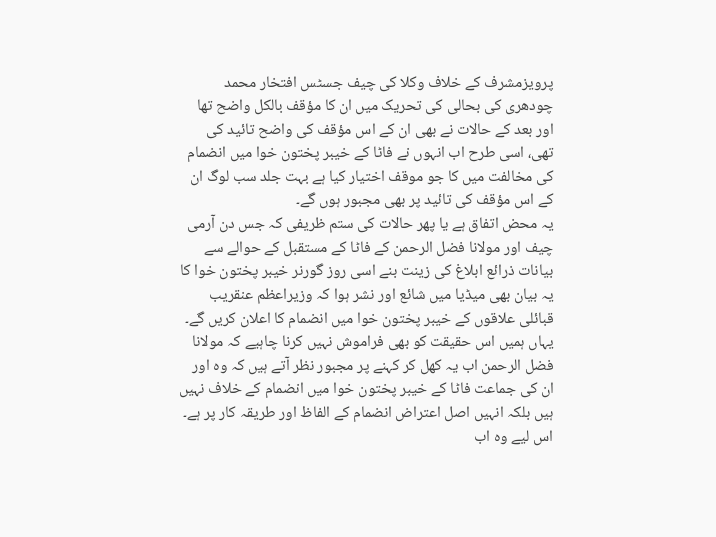پرویزمشرف کے خلاف وکلا کی چیف جسٹس افتخار محمد چودھری کی بحالی کی تحریک میں ان کا مؤقف بالکل واضح تھا اور بعد کے حالات نے بھی ان کے اس مؤقف کی واضح تائید کی تھی، اسی طرح اب انہوں نے فاٹا کے خیبر پختون خوا میں انضمام کی مخالفت میں کا جو موقف اختیار کیا ہے بہت جلد سب لوگ ان کے اس مؤقف کی تائید پر بھی مجبور ہوں گے۔
یہ محض اتفاق ہے یا پھر حالات کی ستم ظریفی کہ جس دن آرمی چیف اور مولانا فضل الرحمن کے فاٹا کے مستقبل کے حوالے سے بیانات ذرائع ابلاغ کی زینت بنے اسی روز گورنر خیبر پختون خوا کا یہ بیان بھی میڈیا میں شائع اور نشر ہوا کہ وزیراعظم عنقریب قبائلی علاقوں کے خیبر پختون خوا میں انضمام کا اعلان کریں گے۔ یہاں ہمیں اس حقیقت کو بھی فراموش نہیں کرنا چاہیے کہ مولانا فضل الرحمن اب یہ کھل کر کہنے پر مجبور نظر آتے ہیں کہ وہ اور ان کی جماعت فاٹا کے خیبر پختون خوا میں انضمام کے خلاف نہیں ہیں بلکہ انہیں اصل اعتراض انضمام کے الفاظ اور طریقہ کار پر ہے۔ اس لیے وہ اب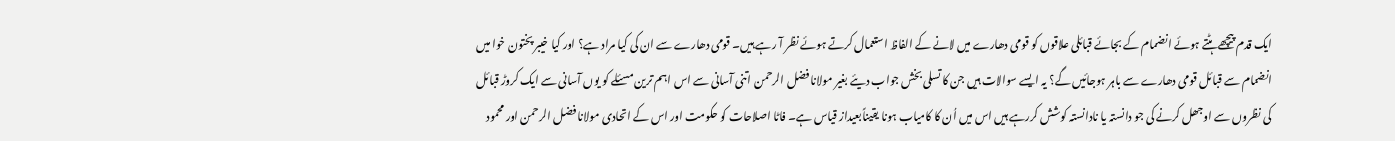ایک قدم پیچھے ہٹتے ہوئے انضمام کے بجائے قبائلی علاقوں کو قومی دھارے میں لانے کے الفاظ استعمال کرتے ہوئے نظر آ رہے ہیں۔ قومی دھارے سے ان کی کیا مراد ہے؟ اور کیا خیبر پختون خوا میں انضمام سے قبائل قومی دھارے سے باہر ہوجائیں گے؟ یہ ایسے سوالات ہیں جن کا تسلی بخش جواب دیئے بغیر مولانا فضل الرحمن اتنی آسانی سے اس اہم ترین مسئلے کو یوں آسانی سے ایک کروڑ قبائل کی نظروں سے اوجھل کرنے کی جو دانستہ یا نادانستہ کوشش کررہے ہیں اس میں اُن کا کامیاب ہونا یقیناًبعیداز قیاس ہے۔ فاٹا اصلاحات کو حکومت اور اس کے اتحادی مولانا فضل الرحمن اور محمود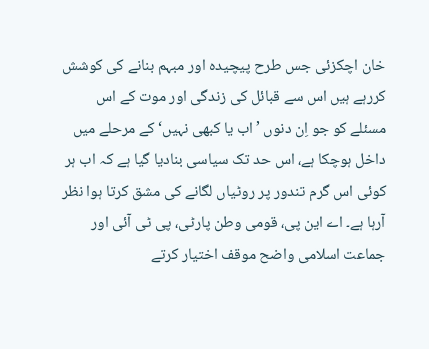خان اچکزئی جس طرح پیچیدہ اور مبہم بنانے کی کوشش کررہے ہیں اس سے قبائل کی زندگی اور موت کے اس مسئلے کو جو اِن دنوں ’اب یا کبھی نہیں‘ کے مرحلے میں داخل ہوچکا ہے، اس حد تک سیاسی بنادیا گیا ہے کہ اب ہر کوئی اس گرم تندور پر روٹیاں لگانے کی مشق کرتا ہوا نظر آرہا ہے۔ اے این پی، قومی وطن پارٹی، پی ٹی آئی اور جماعت اسلامی واضح موقف اختیار کرتے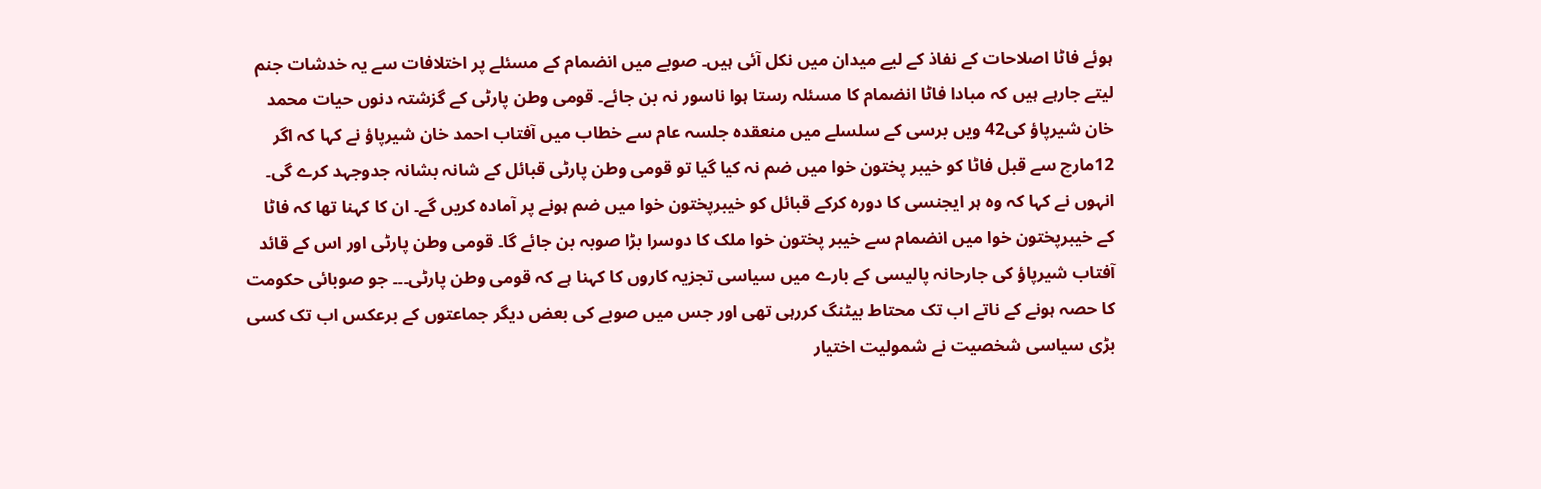ہوئے فاٹا اصلاحات کے نفاذ کے لیے میدان میں نکل آئی ہیں۔ صوبے میں انضمام کے مسئلے پر اختلافات سے یہ خدشات جنم لیتے جارہے ہیں کہ مبادا فاٹا انضمام کا مسئلہ رستا ہوا ناسور نہ بن جائے۔ قومی وطن پارٹی کے گزشتہ دنوں حیات محمد خان شیرپاؤ کی42 ویں برسی کے سلسلے میں منعقدہ جلسہ عام سے خطاب میں آفتاب احمد خان شیرپاؤ نے کہا کہ اگر 12مارچ سے قبل فاٹا کو خیبر پختون خوا میں ضم نہ کیا گیا تو قومی وطن پارٹی قبائل کے شانہ بشانہ جدوجہد کرے گی۔ انہوں نے کہا کہ وہ ہر ایجنسی کا دورہ کرکے قبائل کو خیبرپختون خوا میں ضم ہونے پر آمادہ کریں گے۔ ان کا کہنا تھا کہ فاٹا کے خیبرپختون خوا میں انضمام سے خیبر پختون خوا ملک کا دوسرا بڑا صوبہ بن جائے گا۔ قومی وطن پارٹی اور اس کے قائد آفتاب شیرپاؤ کی جارحانہ پالیسی کے بارے میں سیاسی تجزیہ کاروں کا کہنا ہے کہ قومی وطن پارٹی۔۔۔ جو صوبائی حکومت کا حصہ ہونے کے ناتے اب تک محتاط بیٹنگ کررہی تھی اور جس میں صوبے کی بعض دیگر جماعتوں کے برعکس اب تک کسی بڑی سیاسی شخصیت نے شمولیت اختیار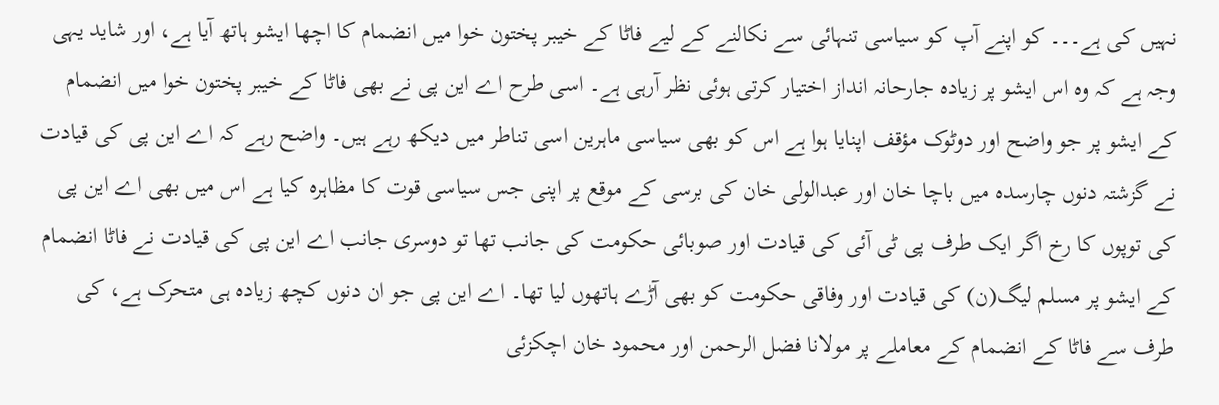نہیں کی ہے۔۔۔ کو اپنے آپ کو سیاسی تنہائی سے نکالنے کے لیے فاٹا کے خیبر پختون خوا میں انضمام کا اچھا ایشو ہاتھ آیا ہے، اور شاید یہی وجہ ہے کہ وہ اس ایشو پر زیادہ جارحانہ انداز اختیار کرتی ہوئی نظر آرہی ہے۔ اسی طرح اے این پی نے بھی فاٹا کے خیبر پختون خوا میں انضمام کے ایشو پر جو واضح اور دوٹوک مؤقف اپنایا ہوا ہے اس کو بھی سیاسی ماہرین اسی تناطر میں دیکھ رہے ہیں۔ واضح رہے کہ اے این پی کی قیادت نے گزشتہ دنوں چارسدہ میں باچا خان اور عبدالولی خان کی برسی کے موقع پر اپنی جس سیاسی قوت کا مظاہرہ کیا ہے اس میں بھی اے این پی کی توپوں کا رخ اگر ایک طرف پی ٹی آئی کی قیادت اور صوبائی حکومت کی جانب تھا تو دوسری جانب اے این پی کی قیادت نے فاٹا انضمام کے ایشو پر مسلم لیگ(ن) کی قیادت اور وفاقی حکومت کو بھی آڑے ہاتھوں لیا تھا۔ اے این پی جو ان دنوں کچھ زیادہ ہی متحرک ہے، کی طرف سے فاٹا کے انضمام کے معاملے پر مولانا فضل الرحمن اور محمود خان اچکزئی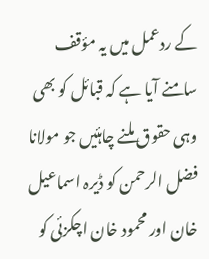کے ردعمل میں یہ مؤقف سامنے آیا ہے کہ قبائل کو بھی وہی حقوق ملنے چاہئیں جو مولانا فضل الرحمن کو ڈیرہ اسماعیل خان اور محمود خان اچکزئی کو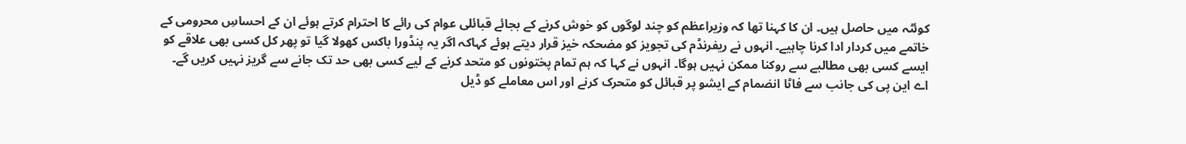کوئٹہ میں حاصل ہیں۔ ان کا کہنا تھا کہ وزیراعظم کو چند لوگوں کو خوش کرنے کے بجائے قبائلی عوام کی رائے کا احترام کرتے ہوئے ان کے احساسِ محرومی کے خاتمے میں کردار ادا کرنا چاہیے۔ انہوں نے ریفرنڈم کی تجویز کو مضحکہ خیز قرار دیتے ہوئے کہاکہ اگر یہ پنڈورا باکس کھولا گیا تو پھر کل کسی بھی علاقے کو ایسے کسی بھی مطالبے سے روکنا ممکن نہیں ہوگا۔ انہوں نے کہا کہ ہم تمام پختونوں کو متحد کرنے کے لیے کسی بھی حد تک جانے سے گریز نہیں کریں گے۔
اے این پی کی جانب سے فاٹا انضمام کے ایشو پر قبائل کو متحرک کرنے اور اس معاملے کو ڈیل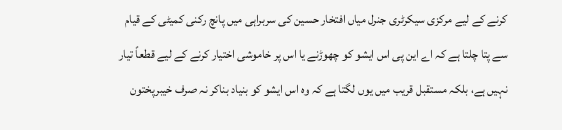کرنے کے لیے مرکزی سیکرٹری جنرل میاں افتخار حسین کی سربراہی میں پانچ رکنی کمیٹی کے قیام سے پتا چلتا ہے کہ اے این پی اس ایشو کو چھوڑنے یا اس پر خاموشی اختیار کرنے کے لیے قطعاً تیار نہیں ہے، بلکہ مستقبل قریب میں یوں لگتا ہے کہ وہ اس ایشو کو بنیاد بناکر نہ صرف خیبرپختون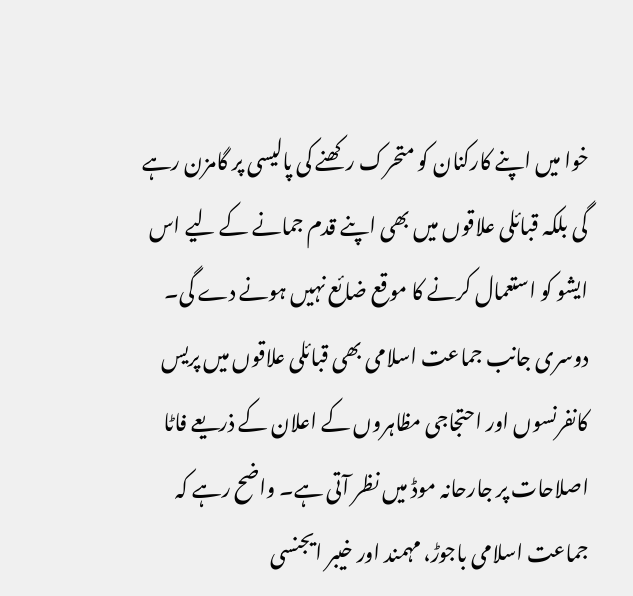خوا میں اپنے کارکنان کو متحرک رکھنے کی پالیسی پر گامزن رہے گی بلکہ قبائلی علاقوں میں بھی اپنے قدم جمانے کے لیے اس ایشو کو استعمال کرنے کا موقع ضائع نہیں ہونے دے گی۔
دوسری جانب جماعت اسلامی بھی قبائلی علاقوں میں پریس کانفرنسوں اور احتجاجی مظاہروں کے اعلان کے ذریعے فاٹا اصلاحات پر جارحانہ موڈ میں نظر آتی ہے۔ واضح رہے کہ جماعت اسلامی باجوڑ، مہمند اور خیبر ایجنسی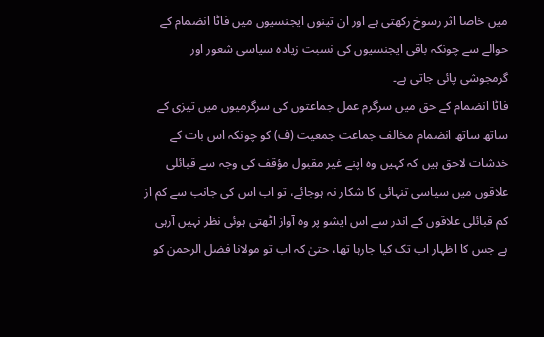میں خاصا اثر رسوخ رکھتی ہے اور ان تینوں ایجنسیوں میں فاٹا انضمام کے حوالے سے چونکہ باقی ایجنسیوں کی نسبت زیادہ سیاسی شعور اور گرمجوشی پائی جاتی ہے۔
فاٹا انضمام کے حق میں سرگرم عمل جماعتوں کی سرگرمیوں میں تیزی کے ساتھ ساتھ انضمام مخالف جماعت جمعیت (ف) کو چونکہ اس بات کے خدشات لاحق ہیں کہ کہیں وہ اپنے غیر مقبول مؤقف کی وجہ سے قبائلی علاقوں میں سیاسی تنہائی کا شکار نہ ہوجائے، تو اب اس کی جانب سے کم از کم قبائلی علاقوں کے اندر سے اس ایشو پر وہ آواز اٹھتی ہوئی نظر نہیں آرہی ہے جس کا اظہار اب تک کیا جارہا تھا، حتیٰ کہ اب تو مولانا فضل الرحمن کو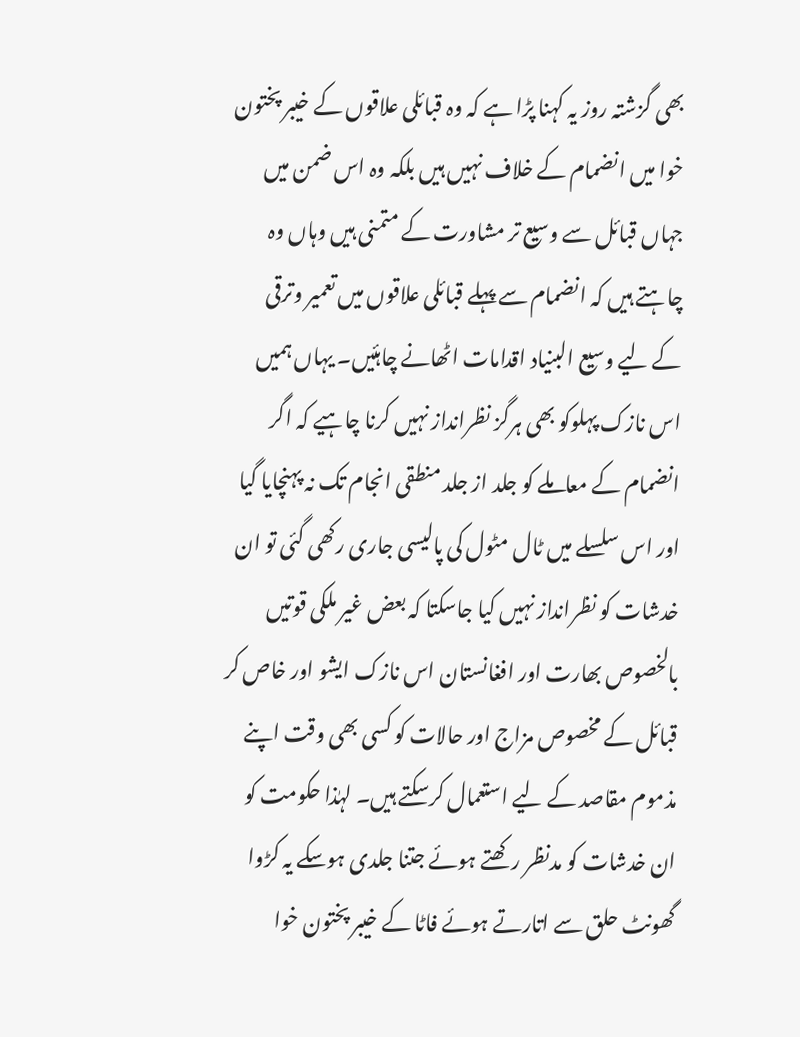بھی گزشتہ روز یہ کہنا پڑا ہے کہ وہ قبائلی علاقوں کے خیبر پختون خوا میں انضمام کے خلاف نہیں ہیں بلکہ وہ اس ضمن میں جہاں قبائل سے وسیع تر مشاورت کے متمنی ہیں وہاں وہ چاہتے ہیں کہ انضمام سے پہلے قبائلی علاقوں میں تعمیر وترقی کے لیے وسیع البنیاد اقدامات اٹھانے چاہئیں۔ یہاں ہمیں اس نازک پہلوکو بھی ہرگز نظرانداز نہیں کرنا چاہیے کہ اگر انضمام کے معاملے کو جلد از جلد منطقی انجام تک نہ پہنچایا گیا اور اس سلسلے میں ٹال مٹول کی پالیسی جاری رکھی گئی تو ان خدشات کو نظرانداز نہیں کیا جاسکتا کہ بعض غیر ملکی قوتیں بالخصوص بھارت اور افغانستان اس نازک ایشو اور خاص کر قبائل کے مخصوص مزاج اور حالات کو کسی بھی وقت اپنے مذموم مقاصد کے لیے استعمال کرسکتے ہیں۔ لہٰذا حکومت کو ان خدشات کو مدنظر رکھتے ہوئے جتنا جلدی ہوسکے یہ کڑوا گھونٹ حلق سے اتارتے ہوئے فاٹا کے خیبر پختون خوا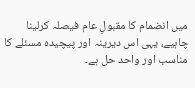میں انضمام کا مقبولِ عام فیصلہ کرلینا چاہیے، یہی اس دیرینہ اور پیچیدہ مسئلے کا مناسب اور واحد حل ہے۔